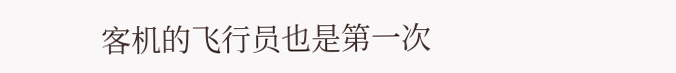客机的飞行员也是第一次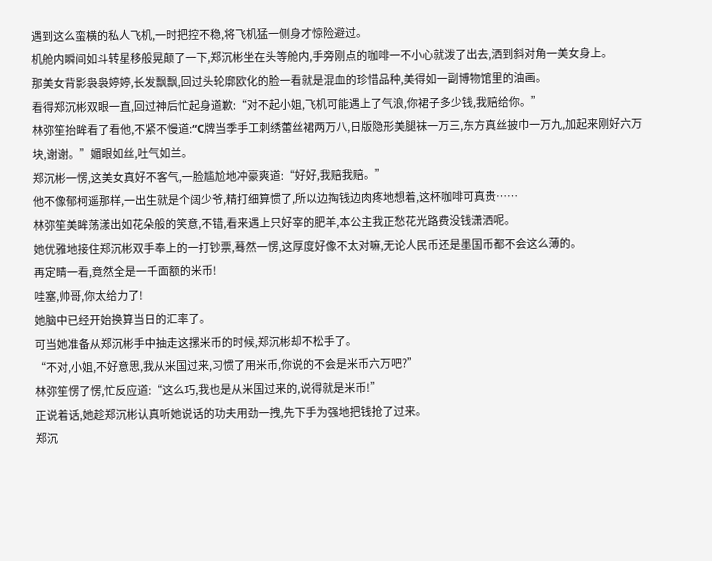遇到这么蛮横的私人飞机,一时把控不稳,将飞机猛一侧身才惊险避过。
机舱内瞬间如斗转星移般晃颠了一下,郑沉彬坐在头等舱内,手旁刚点的咖啡一不小心就泼了出去,洒到斜对角一美女身上。
那美女背影袅袅婷婷,长发飘飘,回过头轮廓欧化的脸一看就是混血的珍惜品种,美得如一副博物馆里的油画。
看得郑沉彬双眼一直,回过神后忙起身道歉:“对不起小姐,飞机可能遇上了气浪,你裙子多少钱,我赔给你。”
林弥笙抬眸看了看他,不紧不慢道:“C牌当季手工刺绣蕾丝裙两万八,日版隐形美腿袜一万三,东方真丝披巾一万九,加起来刚好六万块,谢谢。”媚眼如丝,吐气如兰。
郑沉彬一愣,这美女真好不客气,一脸尴尬地冲豪爽道:“好好,我赔我赔。”
他不像郁柯遥那样,一出生就是个阔少爷,精打细算惯了,所以边掏钱边肉疼地想着,这杯咖啡可真贵……
林弥笙美眸荡漾出如花朵般的笑意,不错,看来遇上只好宰的肥羊,本公主我正愁花光路费没钱潇洒呢。
她优雅地接住郑沉彬双手奉上的一打钞票,蓦然一愣,这厚度好像不太对嘛,无论人民币还是墨国币都不会这么薄的。
再定睛一看,竟然全是一千面额的米币!
哇塞,帅哥,你太给力了!
她脑中已经开始换算当日的汇率了。
可当她准备从郑沉彬手中抽走这摞米币的时候,郑沉彬却不松手了。
“不对,小姐,不好意思,我从米国过来,习惯了用米币,你说的不会是米币六万吧?”
林弥笙愣了愣,忙反应道:“这么巧,我也是从米国过来的,说得就是米币!”
正说着话,她趁郑沉彬认真听她说话的功夫用劲一拽,先下手为强地把钱抢了过来。
郑沉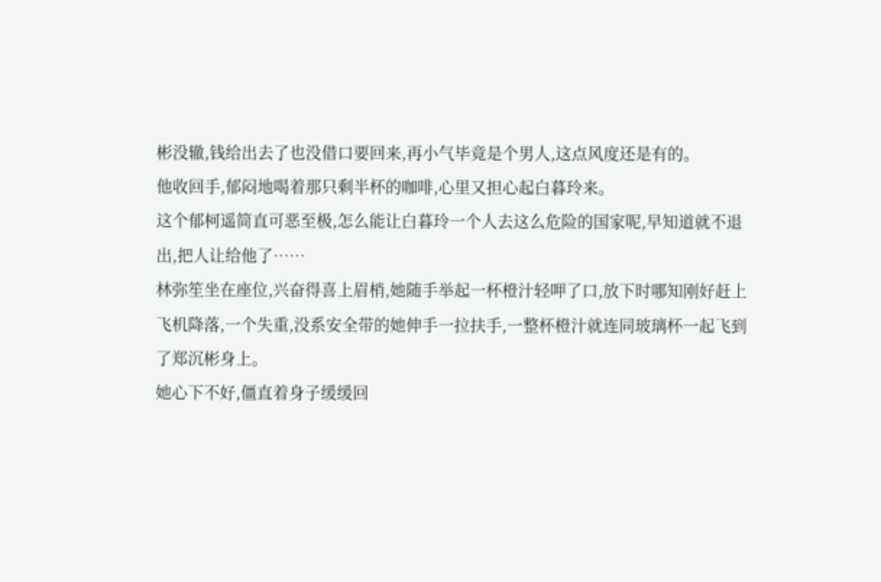彬没辙,钱给出去了也没借口要回来,再小气毕竟是个男人,这点风度还是有的。
他收回手,郁闷地喝着那只剩半杯的咖啡,心里又担心起白暮玲来。
这个郁柯遥简直可恶至极,怎么能让白暮玲一个人去这么危险的国家呢,早知道就不退出,把人让给他了……
林弥笙坐在座位,兴奋得喜上眉梢,她随手举起一杯橙汁轻呷了口,放下时哪知刚好赶上飞机降落,一个失重,没系安全带的她伸手一拉扶手,一整杯橙汁就连同玻璃杯一起飞到了郑沉彬身上。
她心下不好,僵直着身子缓缓回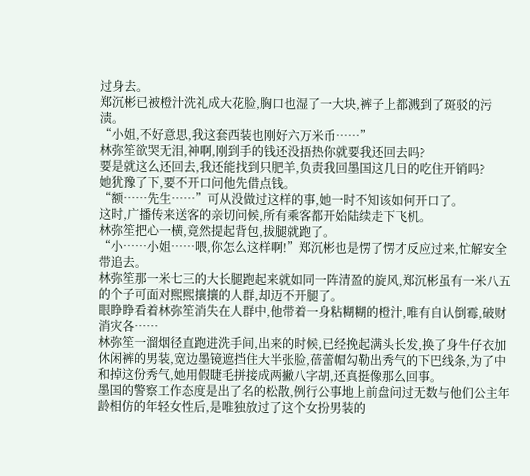过身去。
郑沉彬已被橙汁洗礼成大花脸,胸口也湿了一大块,裤子上都溅到了斑驳的污渍。
“小姐,不好意思,我这套西装也刚好六万米币……”
林弥笙欲哭无泪,神啊,刚到手的钱还没捂热你就要我还回去吗?
要是就这么还回去,我还能找到只肥羊,负责我回墨国这几日的吃住开销吗?
她犹豫了下,要不开口问他先借点钱。
“额……先生……”可从没做过这样的事,她一时不知该如何开口了。
这时,广播传来送客的亲切问候,所有乘客都开始陆续走下飞机。
林弥笙把心一横,竟然提起背包,拔腿就跑了。
“小……小姐……喂,你怎么这样啊!”郑沉彬也是愣了愣才反应过来,忙解安全带追去。
林弥笙那一米七三的大长腿跑起来就如同一阵清盈的旋风,郑沉彬虽有一米八五的个子可面对熙熙攘攘的人群,却迈不开腿了。
眼睁睁看着林弥笙消失在人群中,他带着一身粘糊糊的橙汁,唯有自认倒霉,破财消灾各……
林弥笙一溜烟径直跑进洗手间,出来的时候,已经挽起满头长发,换了身牛仔衣加休闲裤的男装,宽边墨镜遮挡住大半张脸,蓓蕾帽勾勒出秀气的下巴线条,为了中和掉这份秀气,她用假睫毛拼接成两撇八字胡,还真挺像那么回事。
墨国的警察工作态度是出了名的松散,例行公事地上前盘问过无数与他们公主年龄相仿的年轻女性后,是唯独放过了这个女扮男装的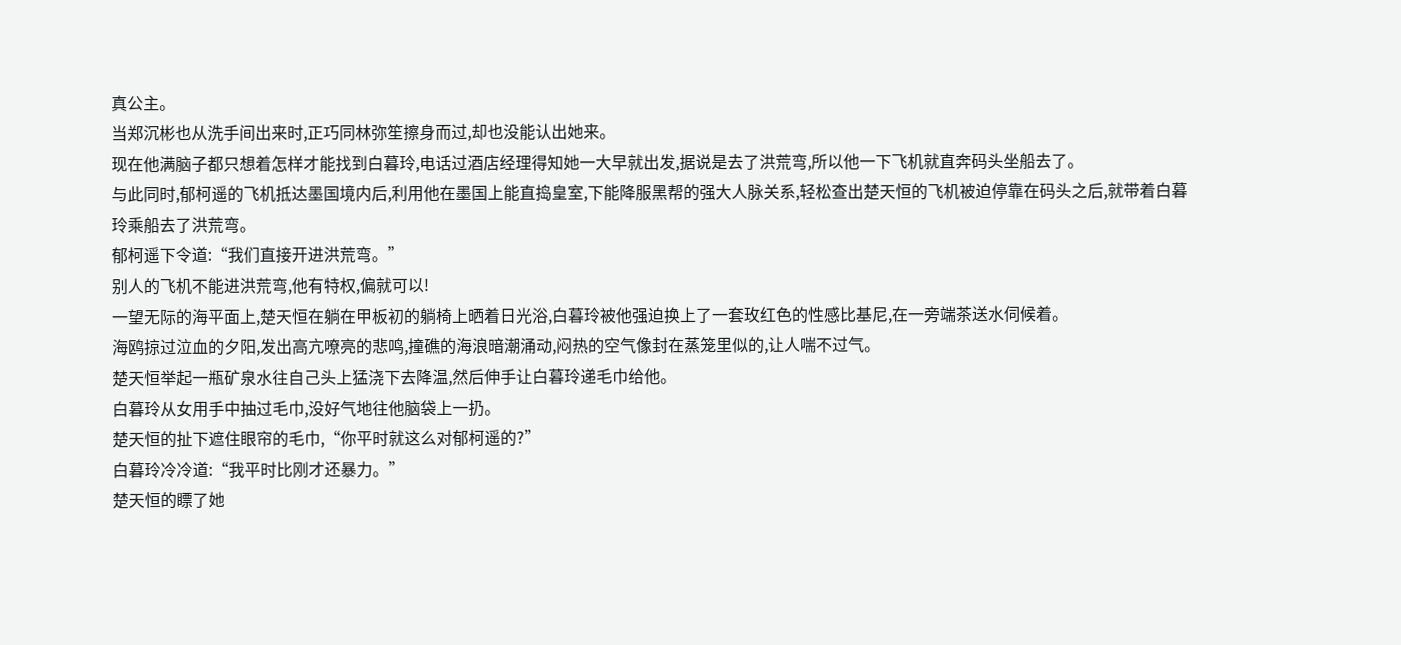真公主。
当郑沉彬也从洗手间出来时,正巧同林弥笙擦身而过,却也没能认出她来。
现在他满脑子都只想着怎样才能找到白暮玲,电话过酒店经理得知她一大早就出发,据说是去了洪荒弯,所以他一下飞机就直奔码头坐船去了。
与此同时,郁柯遥的飞机抵达墨国境内后,利用他在墨国上能直捣皇室,下能降服黑帮的强大人脉关系,轻松查出楚天恒的飞机被迫停靠在码头之后,就带着白暮玲乘船去了洪荒弯。
郁柯遥下令道:“我们直接开进洪荒弯。”
别人的飞机不能进洪荒弯,他有特权,偏就可以!
一望无际的海平面上,楚天恒在躺在甲板初的躺椅上晒着日光浴,白暮玲被他强迫换上了一套玫红色的性感比基尼,在一旁端茶送水伺候着。
海鸥掠过泣血的夕阳,发出高亢嘹亮的悲鸣,撞礁的海浪暗潮涌动,闷热的空气像封在蒸笼里似的,让人喘不过气。
楚天恒举起一瓶矿泉水往自己头上猛浇下去降温,然后伸手让白暮玲递毛巾给他。
白暮玲从女用手中抽过毛巾,没好气地往他脑袋上一扔。
楚天恒的扯下遮住眼帘的毛巾,“你平时就这么对郁柯遥的?”
白暮玲冷冷道:“我平时比刚才还暴力。”
楚天恒的瞟了她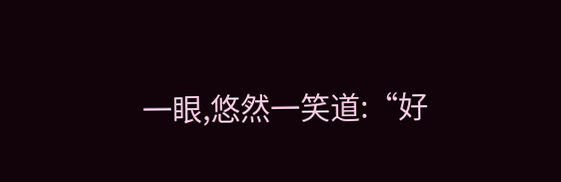一眼,悠然一笑道:“好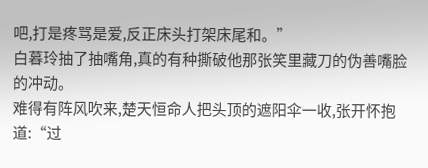吧,打是疼骂是爱,反正床头打架床尾和。”
白暮玲抽了抽嘴角,真的有种撕破他那张笑里藏刀的伪善嘴脸的冲动。
难得有阵风吹来,楚天恒命人把头顶的遮阳伞一收,张开怀抱道:“过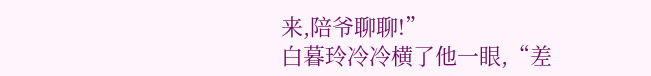来,陪爷聊聊!”
白暮玲冷冷横了他一眼,“差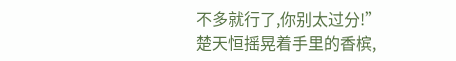不多就行了,你别太过分!”
楚天恒摇晃着手里的香槟,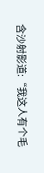含沙射影道:“我这人有个毛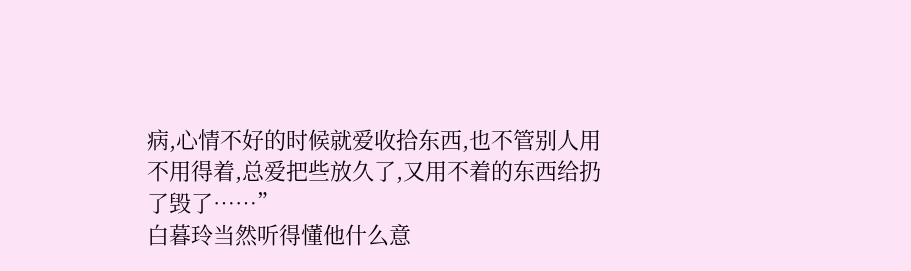病,心情不好的时候就爱收拾东西,也不管别人用不用得着,总爱把些放久了,又用不着的东西给扔了毁了……”
白暮玲当然听得懂他什么意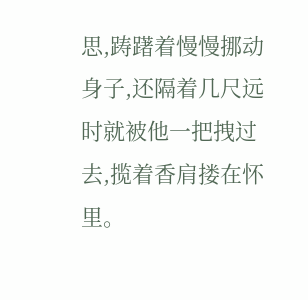思,踌躇着慢慢挪动身子,还隔着几尺远时就被他一把拽过去,揽着香肩搂在怀里。